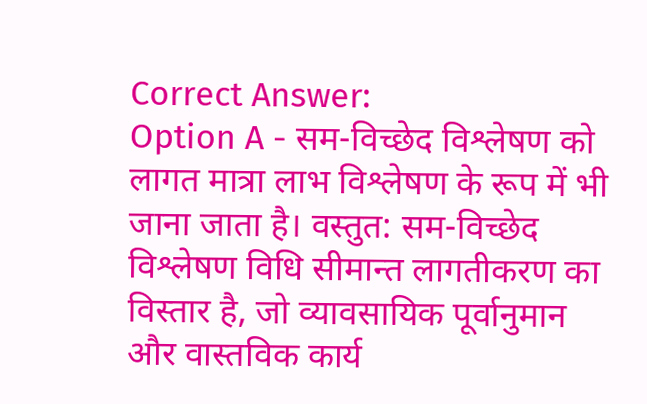Correct Answer:
Option A - सम-विच्छेद विश्लेषण को लागत मात्रा लाभ विश्लेषण के रूप में भी जाना जाता है। वस्तुत: सम-विच्छेद विश्लेषण विधि सीमान्त लागतीकरण का विस्तार है, जो व्यावसायिक पूर्वानुमान और वास्तविक कार्य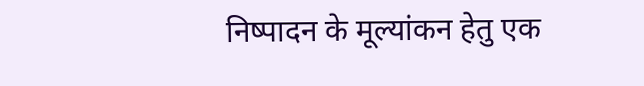निष्पादन के मूल्यांकन हेतु एक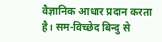वैज्ञानिक आधार प्रदान करता है। सम-विच्छेद बिन्दु से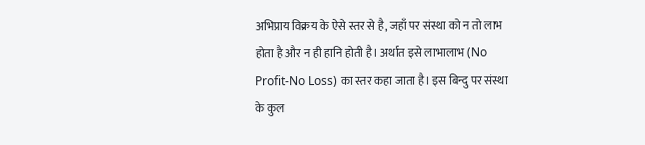अभिप्राय विक्रय के ऐसे स्तर से है, जहाँ पर संस्था को न तो लाभ होता है और न ही हानि होती है। अर्थात इसे लाभालाभ (No Profit-No Loss) का स्तर कहा जाता है। इस बिन्दु पर संस्था के कुल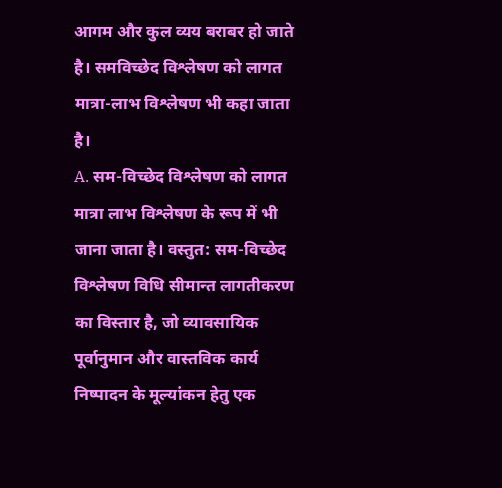आगम और कुल व्यय बराबर हो जाते है। समविच्छेद विश्लेषण को लागत मात्रा-लाभ विश्लेषण भी कहा जाता है।
A. सम-विच्छेद विश्लेषण को लागत मात्रा लाभ विश्लेषण के रूप में भी जाना जाता है। वस्तुत: सम-विच्छेद विश्लेषण विधि सीमान्त लागतीकरण का विस्तार है, जो व्यावसायिक पूर्वानुमान और वास्तविक कार्य निष्पादन के मूल्यांकन हेतु एक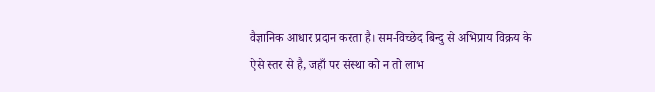वैज्ञानिक आधार प्रदान करता है। सम-विच्छेद बिन्दु से अभिप्राय विक्रय के ऐसे स्तर से है, जहाँ पर संस्था को न तो लाभ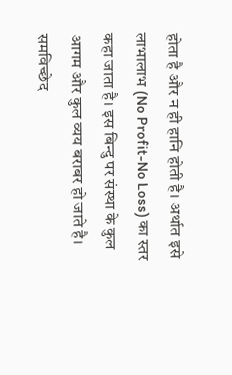होता है और न ही हानि होती है। अर्थात इसे लाभालाभ (No Profit-No Loss) का स्तर कहा जाता है। इस बिन्दु पर संस्था के कुल आगम और कुल व्यय बराबर हो जाते है। समविच्छेद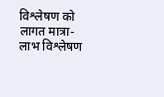विश्लेषण को लागत मात्रा-लाभ विश्लेषण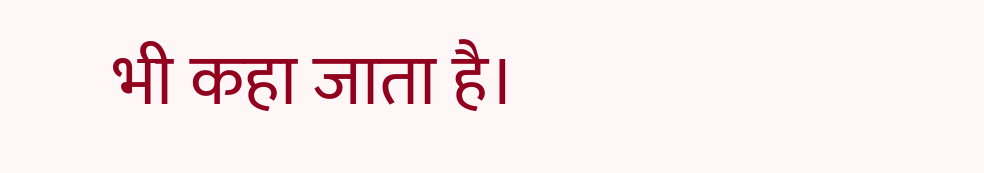भी कहा जाता है।